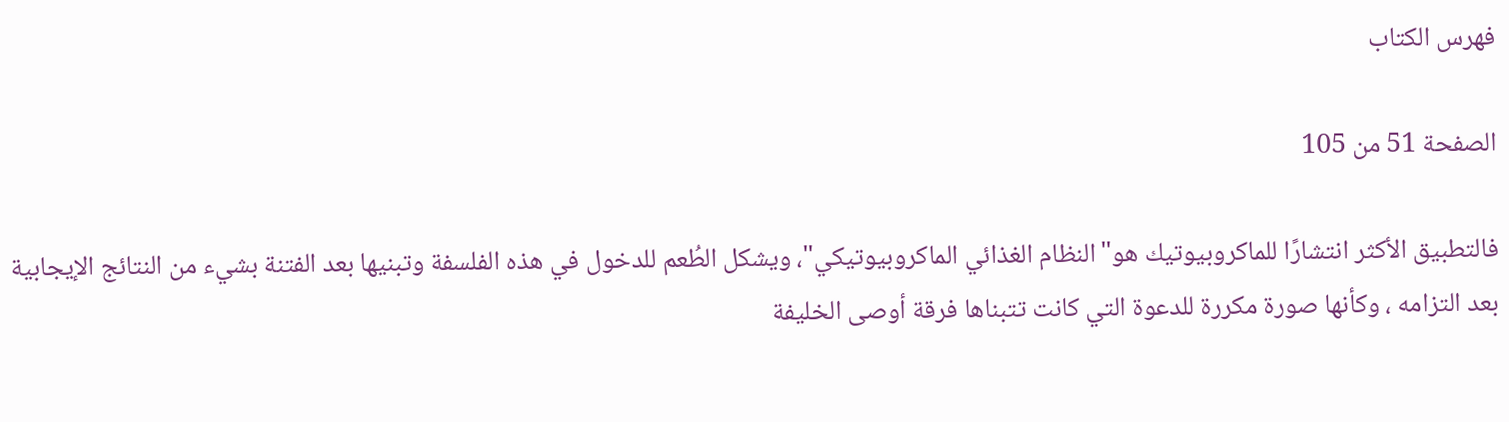فهرس الكتاب

الصفحة 51 من 105

فالتطبيق الأكثر انتشارًا للماكروبيوتيك هو"النظام الغذائي الماكروبيوتيكي"، ويشكل الطُعم للدخول في هذه الفلسفة وتبنيها بعد الفتنة بشيء من النتائج الإيجابية بعد التزامه ، وكأنها صورة مكررة للدعوة التي كانت تتبناها فرقة أوصى الخليفة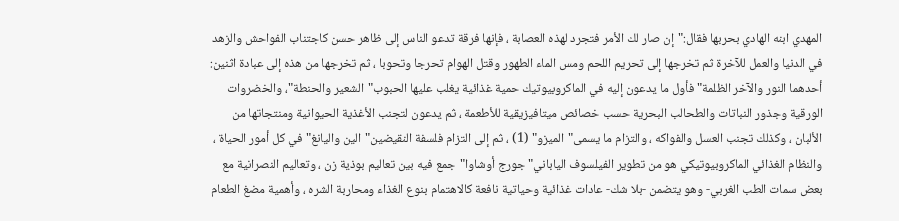المهدي ابنه الهادي بحربها فقال:"إن صار لك الأمر فتجرد لهذه العصابة ، فإنها فرقة تدعو الناس إلى ظاهر حسن كاجتناب الفواحش والزهد في الدنيا والعمل للآخرة ثم تخرجها إلى تحريم اللحم ومس الماء الطهور وقتل الهوام تحرجا وتحوبا ، ثم تخرجها من هذه إلى عبادة اثنين: أحدهما النور والآخر الظلمة"فأول ما يدعون إليه في الماكروبيوتيك حمية غذائية يغلب عليها الحبوب"الشعير والحنطة"، والخضروات الورقية وجذور النباتات والطحالب البحرية حسب خصائص ميتافيزيقية للأطعمة ، ثم يدعون لتجنب الأغذية الحيوانية ومنتجاتها من الألبان ، وكذلك تجنب العسل والفواكه ، والتزام ما يسمى"الميزو" (1) ، ثم إلى التزام فلسفة النقيضين"الين واليانغ"في كل أمور الحياة ، والنظام الغذائي الماكروبيوتيكي هو من تطوير الفيلسوف الياباني"جورج أوشاوا"جمع فيه بين تعاليم بوذية زن ، وتعاليم النصرانية مع بعض سمات الطب الغربي- وهو يتضمن -بلا شك- عادات غذائية وحياتية نافعة كالاهتمام بنوع الغذاء ومحاربة الشره ، وأهمية مضغ الطعام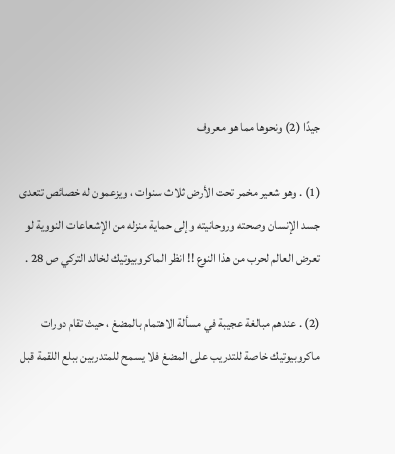جيدًا (2) ونحوها مما هو معروف

(1) . وهو شعير مخمر تحت الأرض ثلاث سنوات ، ويزعمون له خصائص تتعدى جسد الإنسان وصحته وروحانيته وإلى حماية منزله من الإشعاعات النووية لو تعرض العالم لحرب من هذا النوع !! انظر الماكروبيوتيك لخالد التركي ص 28 .

(2) . عندهم مبالغة عجيبة في مسألة الاهتمام بالمضغ ، حيث تقام دورات ماكروبيوتيك خاصة للتدريب على المضغ فلا يسمح للمتدربين ببلع اللقمة قبل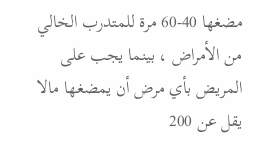مضغها 40-60 مرة للمتدرب الخالي من الأمراض ، بينما يجب على المريض بأي مرض أن يمضغها مالا يقل عن 200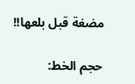مضغة قبل بلعها!!

حجم الخط: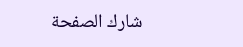شارك الصفحة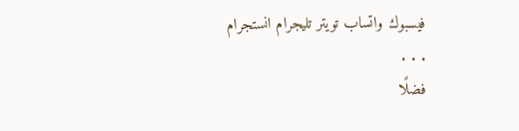فيسبوك واتساب تويتر تليجرام انستجرام
. . .
فضلًا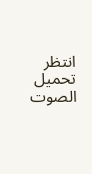انتظر تحميل الصوت